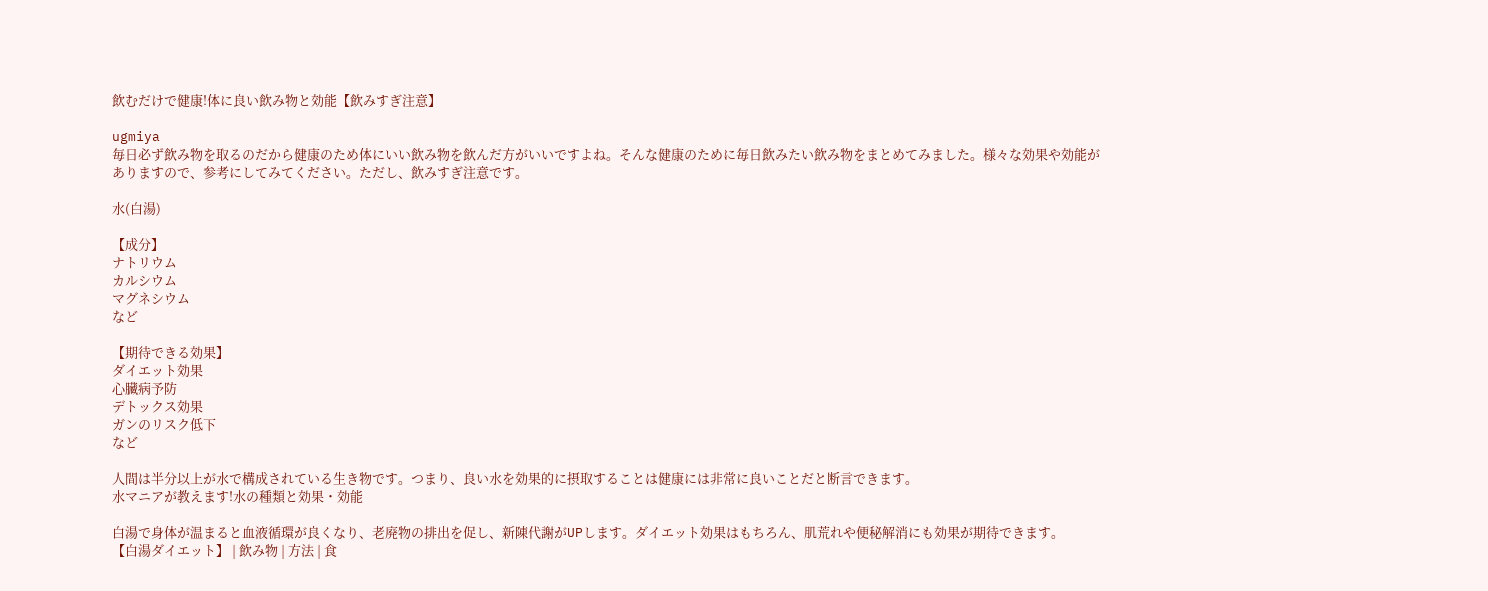飲むだけで健康!体に良い飲み物と効能【飲みすぎ注意】

ugmiya
毎日必ず飲み物を取るのだから健康のため体にいい飲み物を飲んだ方がいいですよね。そんな健康のために毎日飲みたい飲み物をまとめてみました。様々な効果や効能がありますので、参考にしてみてください。ただし、飲みすぎ注意です。

水(白湯)

【成分】
ナトリウム
カルシウム
マグネシウム
など

【期待できる効果】
ダイエット効果
心臓病予防
デトックス効果
ガンのリスク低下
など

人間は半分以上が水で構成されている生き物です。つまり、良い水を効果的に摂取することは健康には非常に良いことだと断言できます。
水マニアが教えます!水の種類と効果・効能

白湯で身体が温まると血液循環が良くなり、老廃物の排出を促し、新陳代謝がUPします。ダイエット効果はもちろん、肌荒れや便秘解消にも効果が期待できます。
【白湯ダイエット】 | 飲み物 | 方法 | 食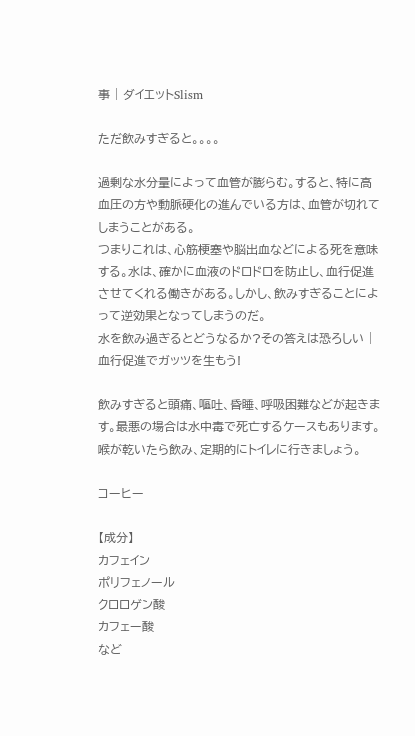事 | ダイエットSlism

ただ飲みすぎると。。。。

過剰な水分量によって血管が膨らむ。すると、特に高血圧の方や動脈硬化の進んでいる方は、血管が切れてしまうことがある。
つまりこれは、心筋梗塞や脳出血などによる死を意味する。水は、確かに血液のドロドロを防止し、血行促進させてくれる働きがある。しかし、飲みすぎることによって逆効果となってしまうのだ。
水を飲み過ぎるとどうなるか?その答えは恐ろしい | 血行促進でガッツを生もう!

飲みすぎると頭痛、嘔吐、昏睡、呼吸困難などが起きます。最悪の場合は水中毒で死亡するケースもあります。
喉が乾いたら飲み、定期的にトイレに行きましょう。

コーヒー

【成分】
カフェイン
ポリフェノール
クロロゲン酸
カフェー酸
など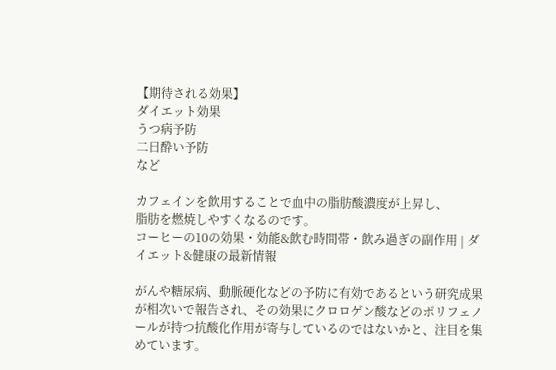【期待される効果】
ダイエット効果
うつ病予防
二日酔い予防
など

カフェインを飲用することで血中の脂肪酸濃度が上昇し、
脂肪を燃焼しやすくなるのです。
コーヒーの10の効果・効能&飲む時間帯・飲み過ぎの副作用 | ダイエット&健康の最新情報

がんや糖尿病、動脈硬化などの予防に有効であるという研究成果が相次いで報告され、その効果にクロロゲン酸などのポリフェノールが持つ抗酸化作用が寄与しているのではないかと、注目を集めています。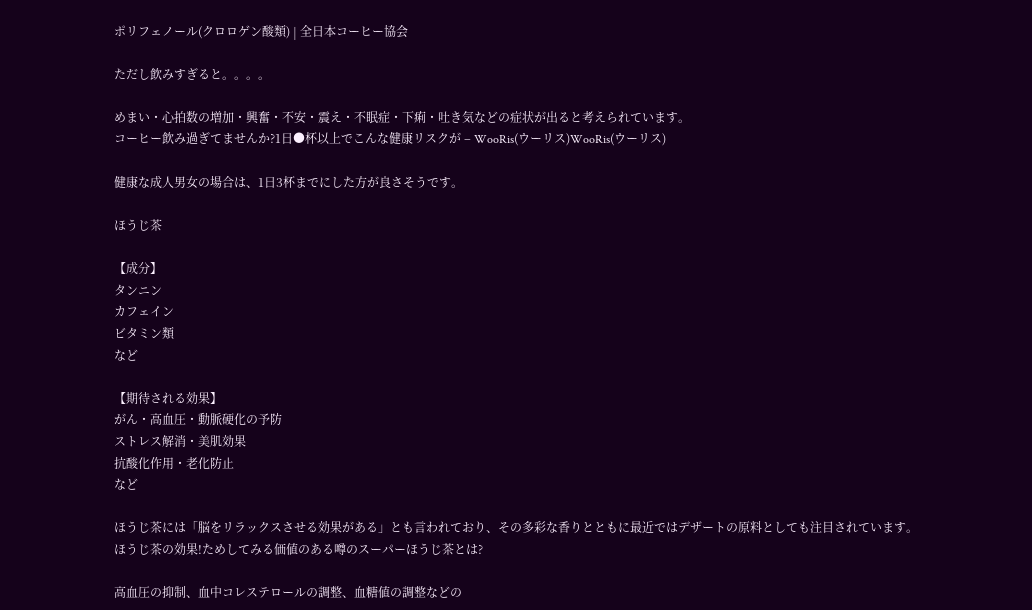ポリフェノール(クロロゲン酸類) | 全日本コーヒー協会

ただし飲みすぎると。。。。

めまい・心拍数の増加・興奮・不安・震え・不眠症・下痢・吐き気などの症状が出ると考えられています。
コーヒー飲み過ぎてませんか?1日●杯以上でこんな健康リスクが – WooRis(ウーリス)WooRis(ウーリス)

健康な成人男女の場合は、1日3杯までにした方が良さそうです。

ほうじ茶

【成分】
タンニン
カフェイン
ビタミン類
など

【期待される効果】
がん・高血圧・動脈硬化の予防
ストレス解消・美肌効果
抗酸化作用・老化防止
など

ほうじ茶には「脳をリラックスさせる効果がある」とも言われており、その多彩な香りとともに最近ではデザートの原料としても注目されています。
ほうじ茶の効果!ためしてみる価値のある噂のスーパーほうじ茶とは?

高血圧の抑制、血中コレステロールの調整、血糖値の調整などの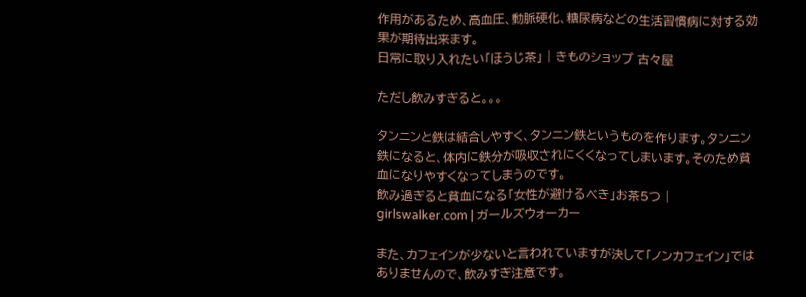作用があるため、高血圧、動脈硬化、糖尿病などの生活習慣病に対する効果が期待出来ます。
日常に取り入れたい「ほうじ茶」 | きものショップ 古々屋

ただし飲みすぎると。。。

タンニンと鉄は結合しやすく、タンニン鉄というものを作ります。タンニン鉄になると、体内に鉄分が吸収されにくくなってしまいます。そのため貧血になりやすくなってしまうのです。
飲み過ぎると貧血になる「女性が避けるべき」お茶5つ | girlswalker.com | ガールズウォーカー

また、カフェインが少ないと言われていますが決して「ノンカフェイン」ではありませんので、飲みすぎ注意です。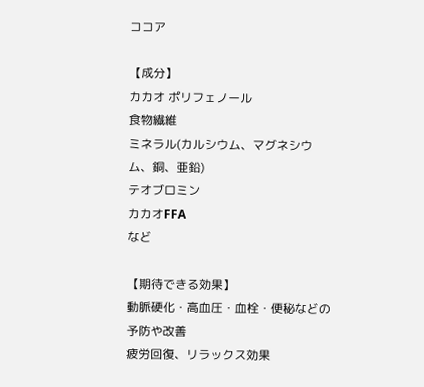ココア

【成分】
カカオ ポリフェノール
食物繊維
ミネラル(カルシウム、マグネシウム、銅、亜鉛)
テオブロミン
カカオFFA
など

【期待できる効果】
動脈硬化・高血圧・血栓・便秘などの予防や改善
疲労回復、リラックス効果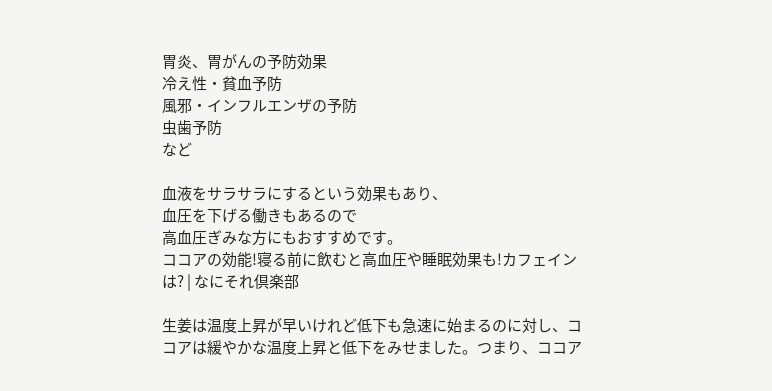胃炎、胃がんの予防効果
冷え性・貧血予防
風邪・インフルエンザの予防
虫歯予防
など

血液をサラサラにするという効果もあり、
血圧を下げる働きもあるので
高血圧ぎみな方にもおすすめです。
ココアの効能!寝る前に飲むと高血圧や睡眠効果も!カフェインは? | なにそれ倶楽部

生姜は温度上昇が早いけれど低下も急速に始まるのに対し、ココアは緩やかな温度上昇と低下をみせました。つまり、ココア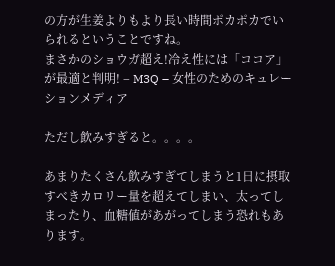の方が生姜よりもより長い時間ポカポカでいられるということですね。
まさかのショウガ超え!冷え性には「ココア」が最適と判明! – M3Q – 女性のためのキュレーションメディア

ただし飲みすぎると。。。。

あまりたくさん飲みすぎてしまうと1日に摂取すべきカロリー量を超えてしまい、太ってしまったり、血糖値があがってしまう恐れもあります。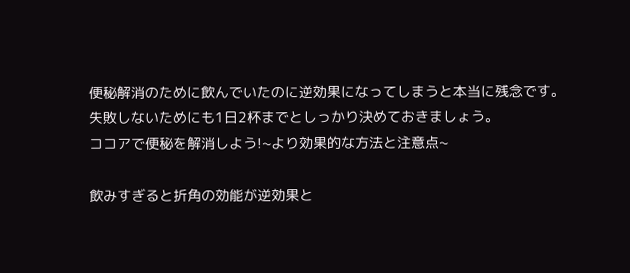便秘解消のために飲んでいたのに逆効果になってしまうと本当に残念です。
失敗しないためにも1日2杯までとしっかり決めておきましょう。
ココアで便秘を解消しよう!~より効果的な方法と注意点~

飲みすぎると折角の効能が逆効果と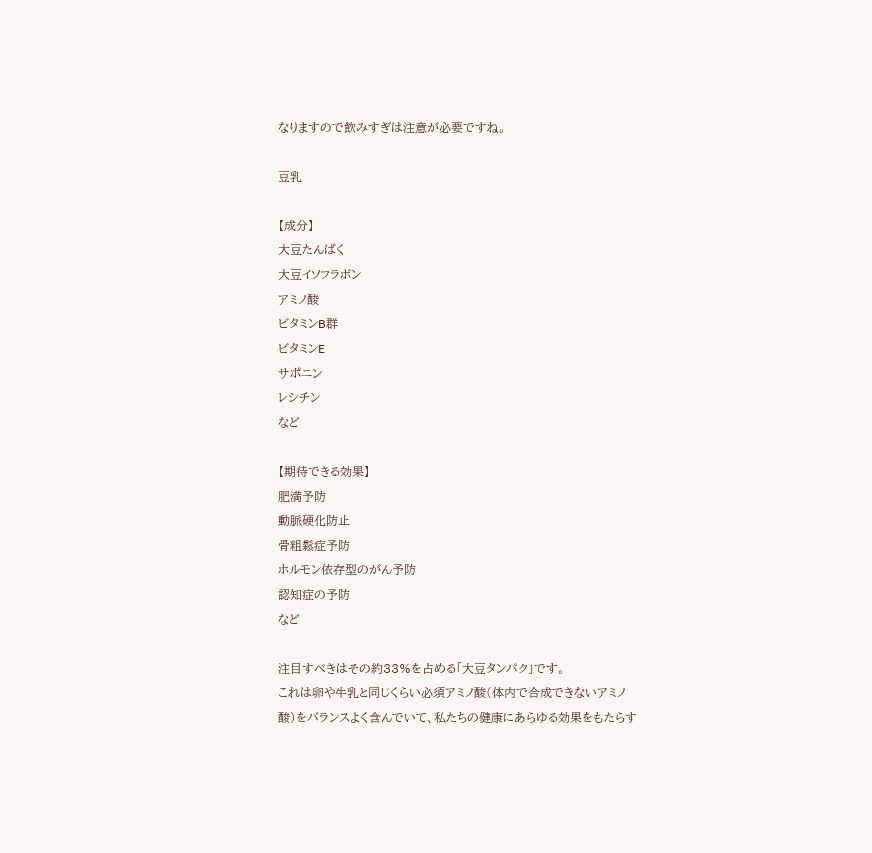なりますので飲みすぎは注意が必要ですね。

豆乳

【成分】
大豆たんぱく
大豆イソフラボン
アミノ酸
ビタミンB群
ビタミンE
サポニン
レシチン
など

【期待できる効果】
肥満予防
動脈硬化防止
骨粗鬆症予防
ホルモン依存型のがん予防
認知症の予防
など

注目すべきはその約33%を占める「大豆タンパク」です。
これは卵や牛乳と同じくらい必須アミノ酸(体内で合成できないアミノ酸)をバランスよく含んでいて、私たちの健康にあらゆる効果をもたらす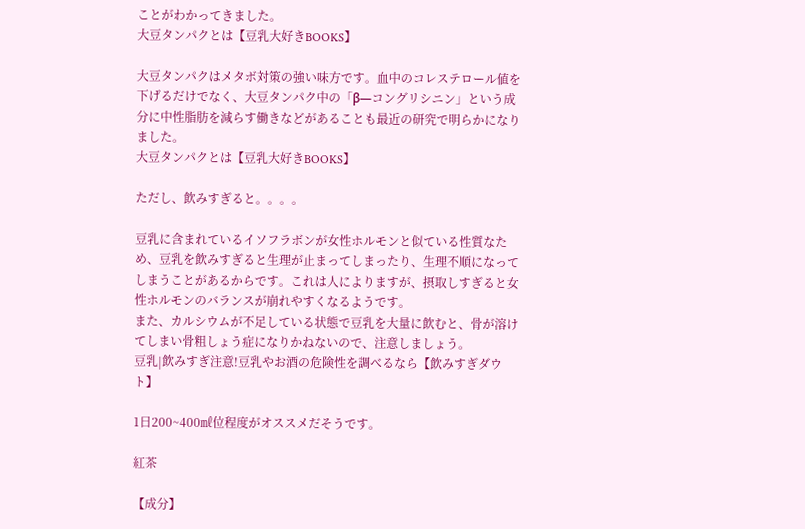ことがわかってきました。
大豆タンパクとは【豆乳大好きBOOKS】

大豆タンパクはメタボ対策の強い味方です。血中のコレステロール値を下げるだけでなく、大豆タンパク中の「β―コングリシニン」という成分に中性脂肪を減らす働きなどがあることも最近の研究で明らかになりました。
大豆タンパクとは【豆乳大好きBOOKS】

ただし、飲みすぎると。。。。

豆乳に含まれているイソフラボンが女性ホルモンと似ている性質なため、豆乳を飲みすぎると生理が止まってしまったり、生理不順になってしまうことがあるからです。これは人によりますが、摂取しすぎると女性ホルモンのバランスが崩れやすくなるようです。
また、カルシウムが不足している状態で豆乳を大量に飲むと、骨が溶けてしまい骨粗しょう症になりかねないので、注意しましょう。
豆乳|飲みすぎ注意!豆乳やお酒の危険性を調べるなら【飲みすぎダウト】

1日200~400㎖位程度がオススメだそうです。

紅茶

【成分】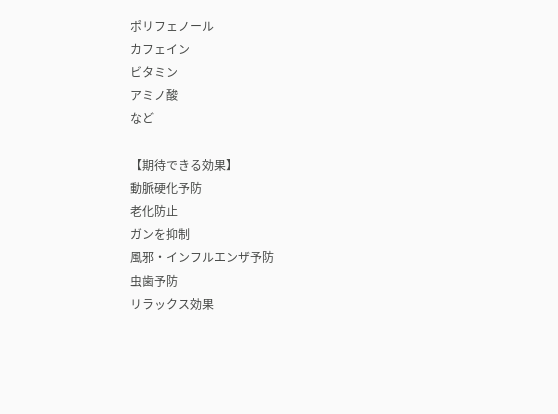ポリフェノール
カフェイン
ビタミン
アミノ酸
など

【期待できる効果】
動脈硬化予防
老化防止
ガンを抑制
風邪・インフルエンザ予防
虫歯予防
リラックス効果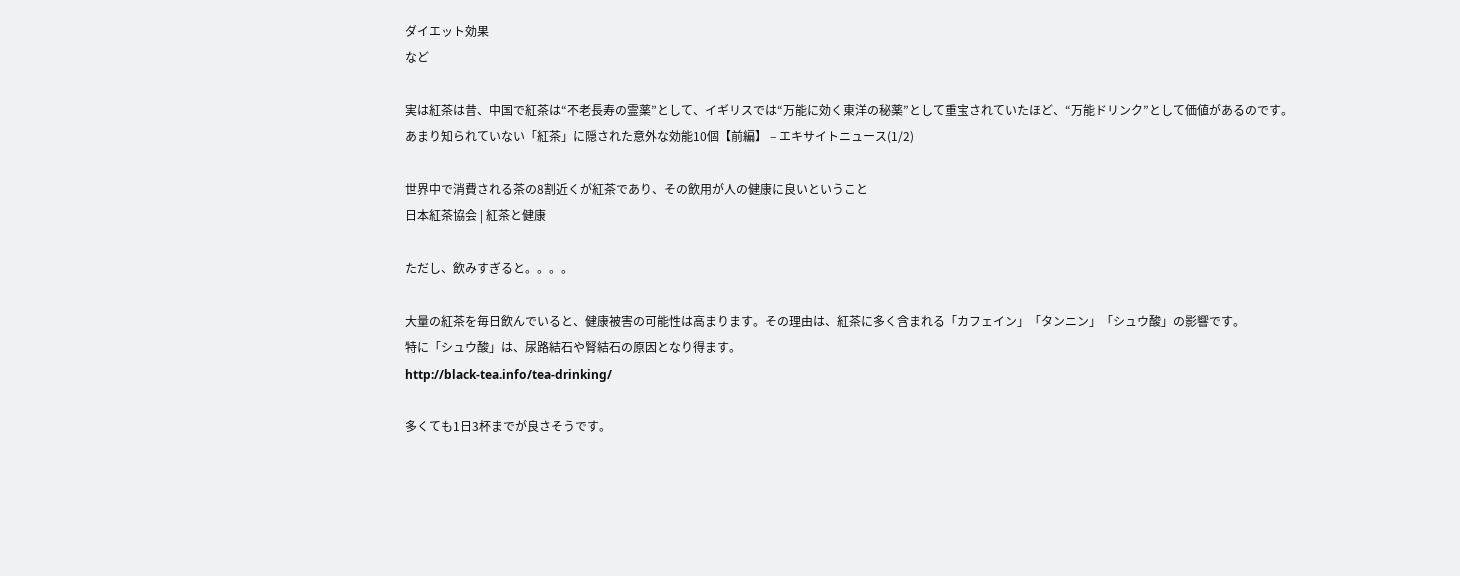ダイエット効果
など

実は紅茶は昔、中国で紅茶は“不老長寿の霊薬”として、イギリスでは“万能に効く東洋の秘薬”として重宝されていたほど、“万能ドリンク”として価値があるのです。
あまり知られていない「紅茶」に隠された意外な効能10個【前編】 – エキサイトニュース(1/2)

世界中で消費される茶の8割近くが紅茶であり、その飲用が人の健康に良いということ
日本紅茶協会 | 紅茶と健康

ただし、飲みすぎると。。。。

大量の紅茶を毎日飲んでいると、健康被害の可能性は高まります。その理由は、紅茶に多く含まれる「カフェイン」「タンニン」「シュウ酸」の影響です。
特に「シュウ酸」は、尿路結石や腎結石の原因となり得ます。
http://black-tea.info/tea-drinking/

多くても1日3杯までが良さそうです。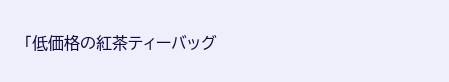「低価格の紅茶ティーバッグ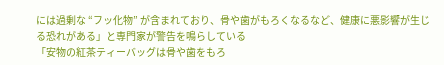には過剰な “フッ化物” が含まれており、骨や歯がもろくなるなど、健康に悪影響が生じる恐れがある」と専門家が警告を鳴らしている
「安物の紅茶ティーバッグは骨や歯をもろ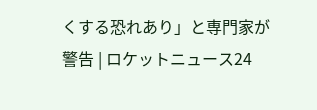くする恐れあり」と専門家が警告 | ロケットニュース24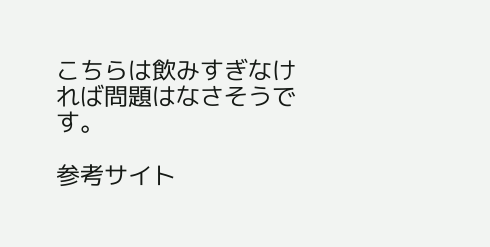こちらは飲みすぎなければ問題はなさそうです。

参考サイト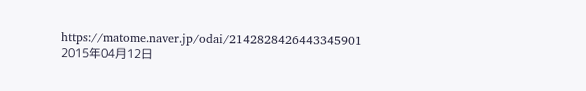https://matome.naver.jp/odai/2142828426443345901
2015年04月12日